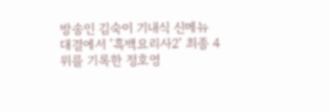방송인 김숙이 기내식 신메뉴 대결에서 '흑백요리사2' 최종 4위를 기록한 정호영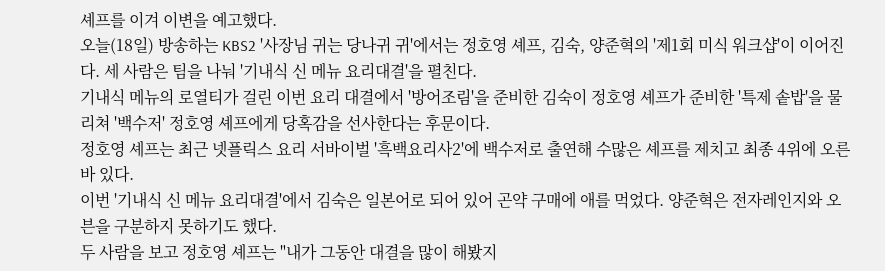셰프를 이겨 이변을 예고했다.
오늘(18일) 방송하는 KBS2 '사장님 귀는 당나귀 귀'에서는 정호영 셰프, 김숙, 양준혁의 '제1회 미식 워크샵'이 이어진다. 세 사람은 팀을 나눠 '기내식 신 메뉴 요리대결'을 펼친다.
기내식 메뉴의 로열티가 걸린 이번 요리 대결에서 '방어조림'을 준비한 김숙이 정호영 셰프가 준비한 '특제 솥밥'을 물리쳐 '백수저' 정호영 셰프에게 당혹감을 선사한다는 후문이다.
정호영 셰프는 최근 넷플릭스 요리 서바이벌 '흑백요리사2'에 백수저로 출연해 수많은 셰프를 제치고 최종 4위에 오른 바 있다.
이번 '기내식 신 메뉴 요리대결'에서 김숙은 일본어로 되어 있어 곤약 구매에 애를 먹었다. 양준혁은 전자레인지와 오븐을 구분하지 못하기도 했다.
두 사람을 보고 정호영 셰프는 "내가 그동안 대결을 많이 해봤지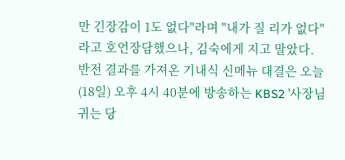만 긴장감이 1도 없다"라며 "내가 질 리가 없다"라고 호언장담했으나, 김숙에게 지고 말았다.
반전 결과를 가져온 기내식 신메뉴 대결은 오늘(18일) 오후 4시 40분에 방송하는 KBS2 '사장님 귀는 당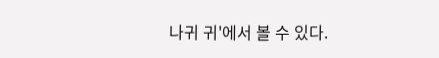나귀 귀'에서 볼 수 있다.